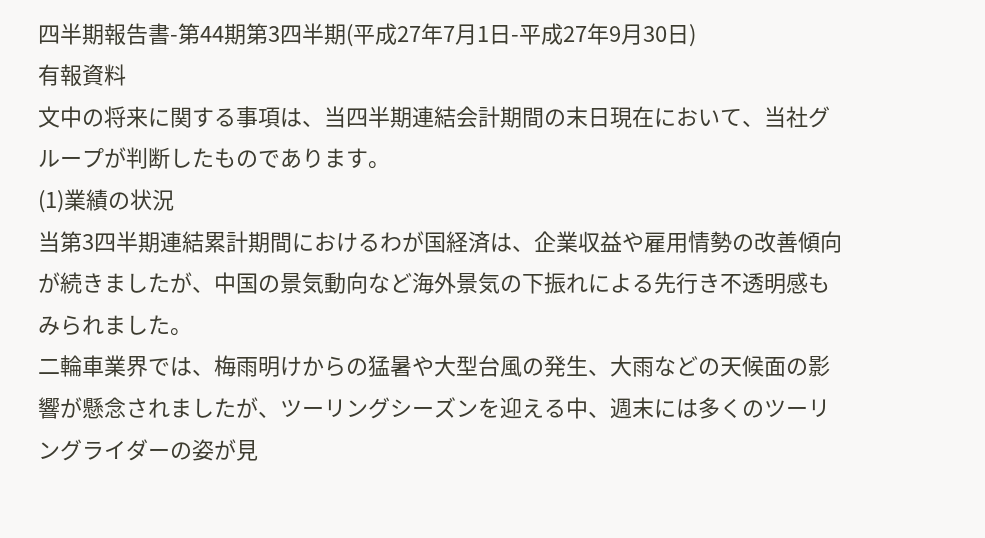四半期報告書-第44期第3四半期(平成27年7月1日-平成27年9月30日)
有報資料
文中の将来に関する事項は、当四半期連結会計期間の末日現在において、当社グループが判断したものであります。
(1)業績の状況
当第3四半期連結累計期間におけるわが国経済は、企業収益や雇用情勢の改善傾向が続きましたが、中国の景気動向など海外景気の下振れによる先行き不透明感もみられました。
二輪車業界では、梅雨明けからの猛暑や大型台風の発生、大雨などの天候面の影響が懸念されましたが、ツーリングシーズンを迎える中、週末には多くのツーリングライダーの姿が見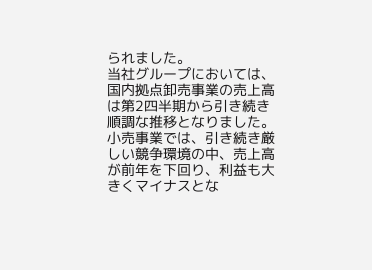られました。
当社グループにおいては、国内拠点卸売事業の売上高は第2四半期から引き続き順調な推移となりました。小売事業では、引き続き厳しい競争環境の中、売上高が前年を下回り、利益も大きくマイナスとな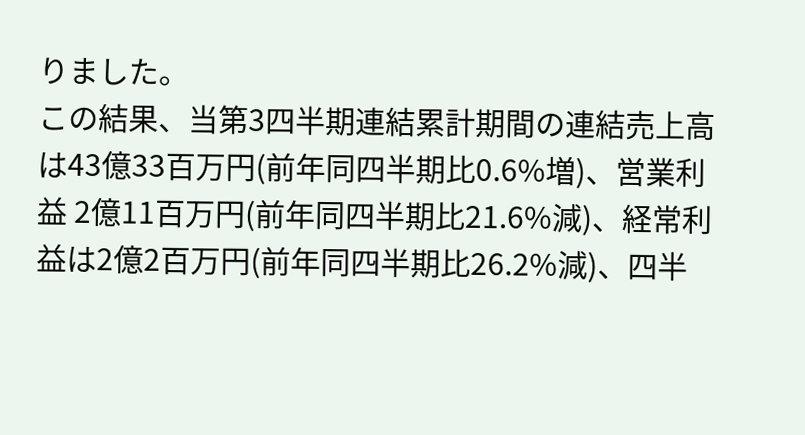りました。
この結果、当第3四半期連結累計期間の連結売上高は43億33百万円(前年同四半期比0.6%増)、営業利益 2億11百万円(前年同四半期比21.6%減)、経常利益は2億2百万円(前年同四半期比26.2%減)、四半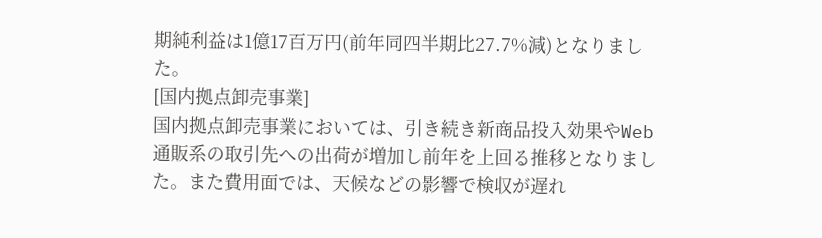期純利益は1億17百万円(前年同四半期比27.7%減)となりました。
[国内拠点卸売事業]
国内拠点卸売事業においては、引き続き新商品投入効果やWeb通販系の取引先への出荷が増加し前年を上回る推移となりました。また費用面では、天候などの影響で検収が遅れ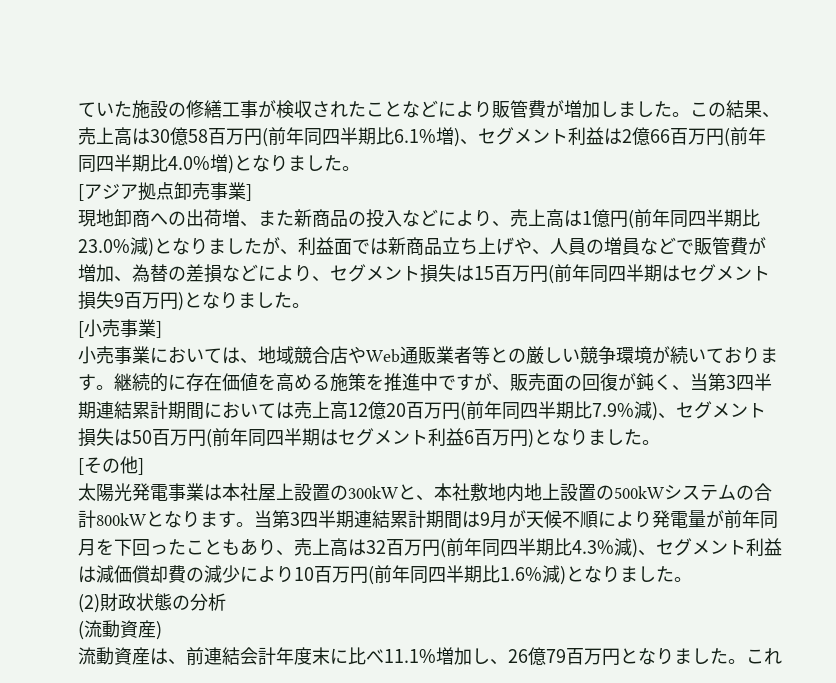ていた施設の修繕工事が検収されたことなどにより販管費が増加しました。この結果、売上高は30億58百万円(前年同四半期比6.1%増)、セグメント利益は2億66百万円(前年同四半期比4.0%増)となりました。
[アジア拠点卸売事業]
現地卸商への出荷増、また新商品の投入などにより、売上高は1億円(前年同四半期比23.0%減)となりましたが、利益面では新商品立ち上げや、人員の増員などで販管費が増加、為替の差損などにより、セグメント損失は15百万円(前年同四半期はセグメント損失9百万円)となりました。
[小売事業]
小売事業においては、地域競合店やWeb通販業者等との厳しい競争環境が続いております。継続的に存在価値を高める施策を推進中ですが、販売面の回復が鈍く、当第3四半期連結累計期間においては売上高12億20百万円(前年同四半期比7.9%減)、セグメント損失は50百万円(前年同四半期はセグメント利益6百万円)となりました。
[その他]
太陽光発電事業は本社屋上設置の300kWと、本社敷地内地上設置の500kWシステムの合計800kWとなります。当第3四半期連結累計期間は9月が天候不順により発電量が前年同月を下回ったこともあり、売上高は32百万円(前年同四半期比4.3%減)、セグメント利益は減価償却費の減少により10百万円(前年同四半期比1.6%減)となりました。
(2)財政状態の分析
(流動資産)
流動資産は、前連結会計年度末に比べ11.1%増加し、26億79百万円となりました。これ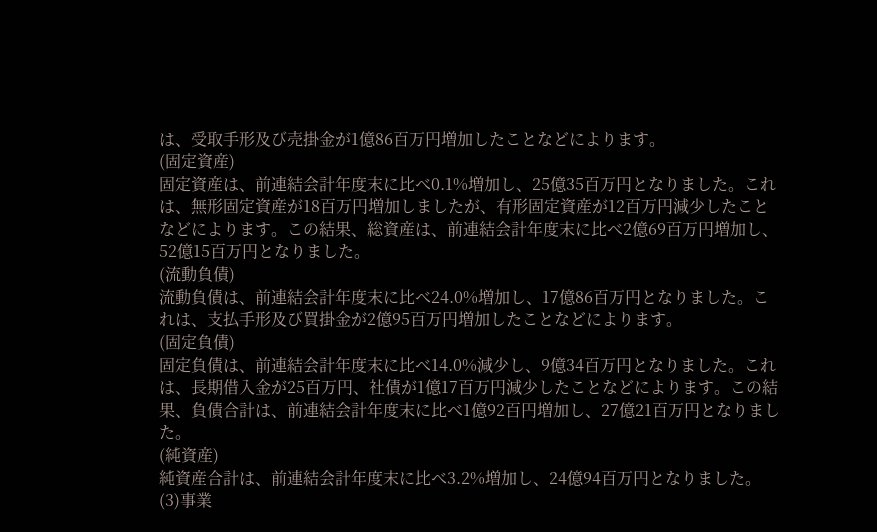は、受取手形及び売掛金が1億86百万円増加したことなどによります。
(固定資産)
固定資産は、前連結会計年度末に比べ0.1%増加し、25億35百万円となりました。これは、無形固定資産が18百万円増加しましたが、有形固定資産が12百万円減少したことなどによります。この結果、総資産は、前連結会計年度末に比べ2億69百万円増加し、52億15百万円となりました。
(流動負債)
流動負債は、前連結会計年度末に比べ24.0%増加し、17億86百万円となりました。これは、支払手形及び買掛金が2億95百万円増加したことなどによります。
(固定負債)
固定負債は、前連結会計年度末に比べ14.0%減少し、9億34百万円となりました。これは、長期借入金が25百万円、社債が1億17百万円減少したことなどによります。この結果、負債合計は、前連結会計年度末に比べ1億92百円増加し、27億21百万円となりました。
(純資産)
純資産合計は、前連結会計年度末に比べ3.2%増加し、24億94百万円となりました。
(3)事業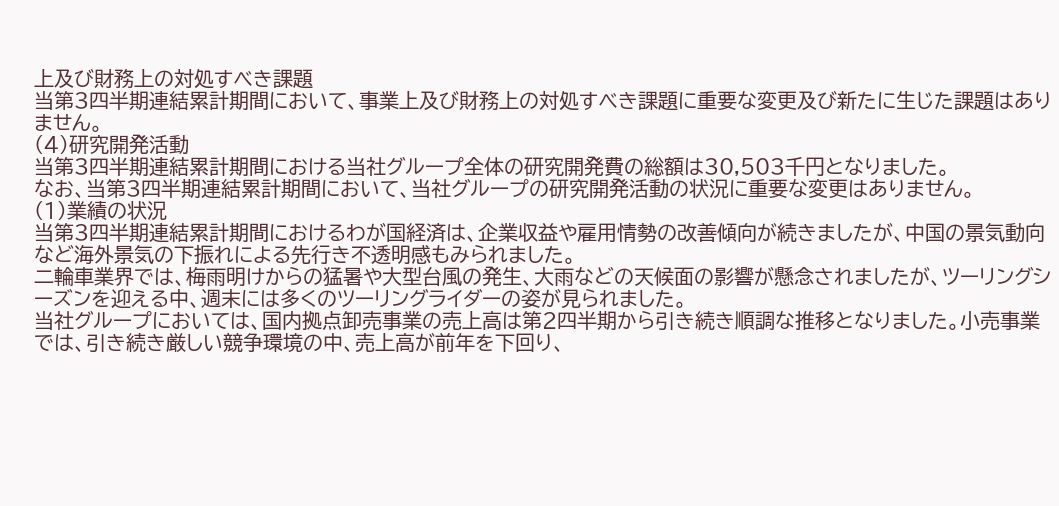上及び財務上の対処すべき課題
当第3四半期連結累計期間において、事業上及び財務上の対処すべき課題に重要な変更及び新たに生じた課題はありません。
(4)研究開発活動
当第3四半期連結累計期間における当社グループ全体の研究開発費の総額は30,503千円となりました。
なお、当第3四半期連結累計期間において、当社グループの研究開発活動の状況に重要な変更はありません。
(1)業績の状況
当第3四半期連結累計期間におけるわが国経済は、企業収益や雇用情勢の改善傾向が続きましたが、中国の景気動向など海外景気の下振れによる先行き不透明感もみられました。
二輪車業界では、梅雨明けからの猛暑や大型台風の発生、大雨などの天候面の影響が懸念されましたが、ツーリングシーズンを迎える中、週末には多くのツーリングライダーの姿が見られました。
当社グループにおいては、国内拠点卸売事業の売上高は第2四半期から引き続き順調な推移となりました。小売事業では、引き続き厳しい競争環境の中、売上高が前年を下回り、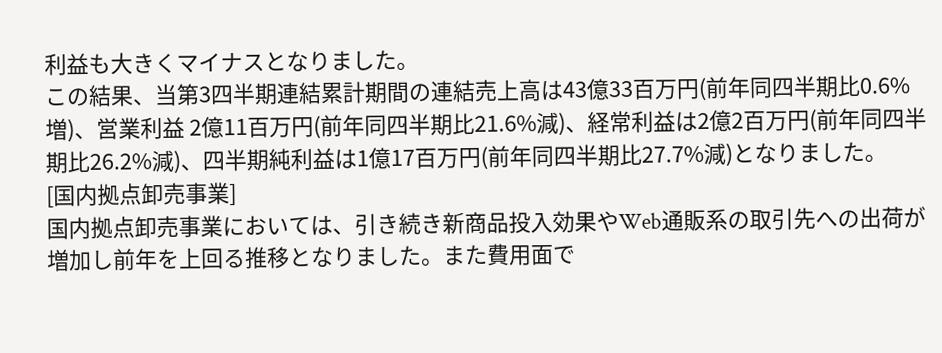利益も大きくマイナスとなりました。
この結果、当第3四半期連結累計期間の連結売上高は43億33百万円(前年同四半期比0.6%増)、営業利益 2億11百万円(前年同四半期比21.6%減)、経常利益は2億2百万円(前年同四半期比26.2%減)、四半期純利益は1億17百万円(前年同四半期比27.7%減)となりました。
[国内拠点卸売事業]
国内拠点卸売事業においては、引き続き新商品投入効果やWeb通販系の取引先への出荷が増加し前年を上回る推移となりました。また費用面で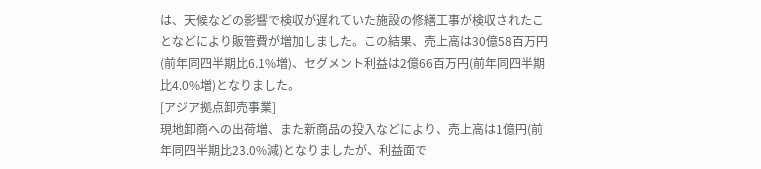は、天候などの影響で検収が遅れていた施設の修繕工事が検収されたことなどにより販管費が増加しました。この結果、売上高は30億58百万円(前年同四半期比6.1%増)、セグメント利益は2億66百万円(前年同四半期比4.0%増)となりました。
[アジア拠点卸売事業]
現地卸商への出荷増、また新商品の投入などにより、売上高は1億円(前年同四半期比23.0%減)となりましたが、利益面で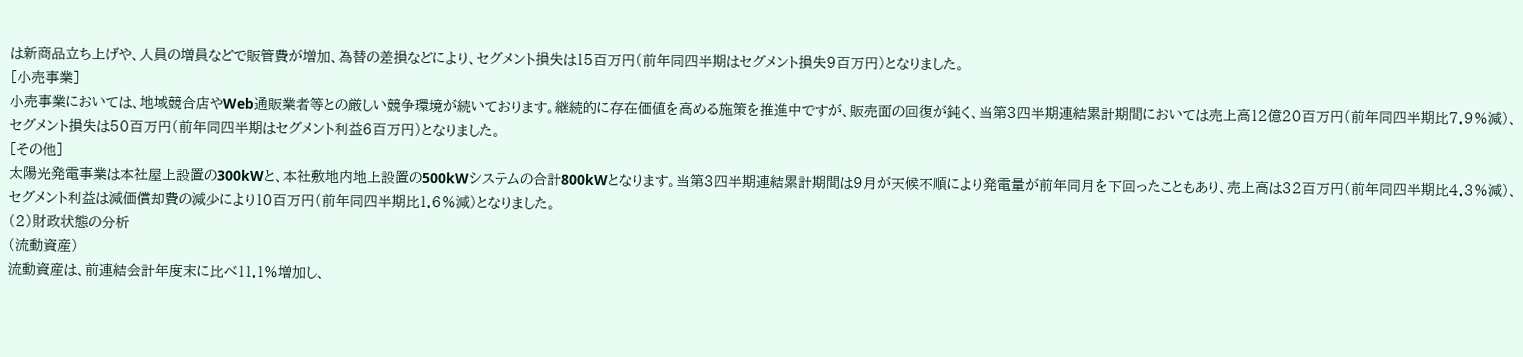は新商品立ち上げや、人員の増員などで販管費が増加、為替の差損などにより、セグメント損失は15百万円(前年同四半期はセグメント損失9百万円)となりました。
[小売事業]
小売事業においては、地域競合店やWeb通販業者等との厳しい競争環境が続いております。継続的に存在価値を高める施策を推進中ですが、販売面の回復が鈍く、当第3四半期連結累計期間においては売上高12億20百万円(前年同四半期比7.9%減)、セグメント損失は50百万円(前年同四半期はセグメント利益6百万円)となりました。
[その他]
太陽光発電事業は本社屋上設置の300kWと、本社敷地内地上設置の500kWシステムの合計800kWとなります。当第3四半期連結累計期間は9月が天候不順により発電量が前年同月を下回ったこともあり、売上高は32百万円(前年同四半期比4.3%減)、セグメント利益は減価償却費の減少により10百万円(前年同四半期比1.6%減)となりました。
(2)財政状態の分析
(流動資産)
流動資産は、前連結会計年度末に比べ11.1%増加し、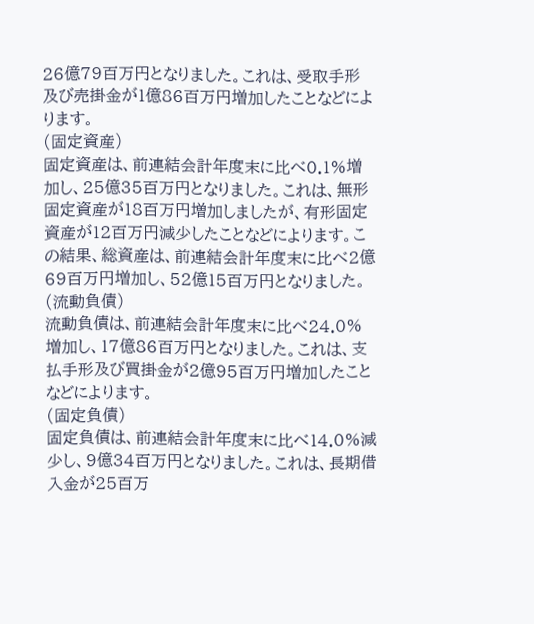26億79百万円となりました。これは、受取手形及び売掛金が1億86百万円増加したことなどによります。
(固定資産)
固定資産は、前連結会計年度末に比べ0.1%増加し、25億35百万円となりました。これは、無形固定資産が18百万円増加しましたが、有形固定資産が12百万円減少したことなどによります。この結果、総資産は、前連結会計年度末に比べ2億69百万円増加し、52億15百万円となりました。
(流動負債)
流動負債は、前連結会計年度末に比べ24.0%増加し、17億86百万円となりました。これは、支払手形及び買掛金が2億95百万円増加したことなどによります。
(固定負債)
固定負債は、前連結会計年度末に比べ14.0%減少し、9億34百万円となりました。これは、長期借入金が25百万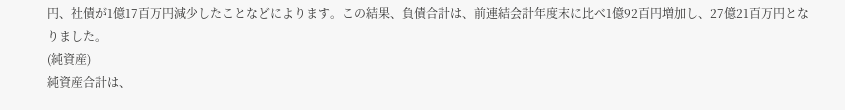円、社債が1億17百万円減少したことなどによります。この結果、負債合計は、前連結会計年度末に比べ1億92百円増加し、27億21百万円となりました。
(純資産)
純資産合計は、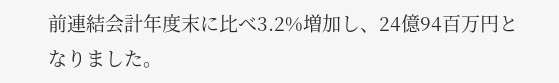前連結会計年度末に比べ3.2%増加し、24億94百万円となりました。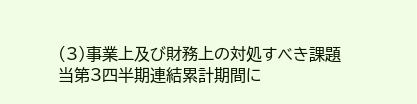(3)事業上及び財務上の対処すべき課題
当第3四半期連結累計期間に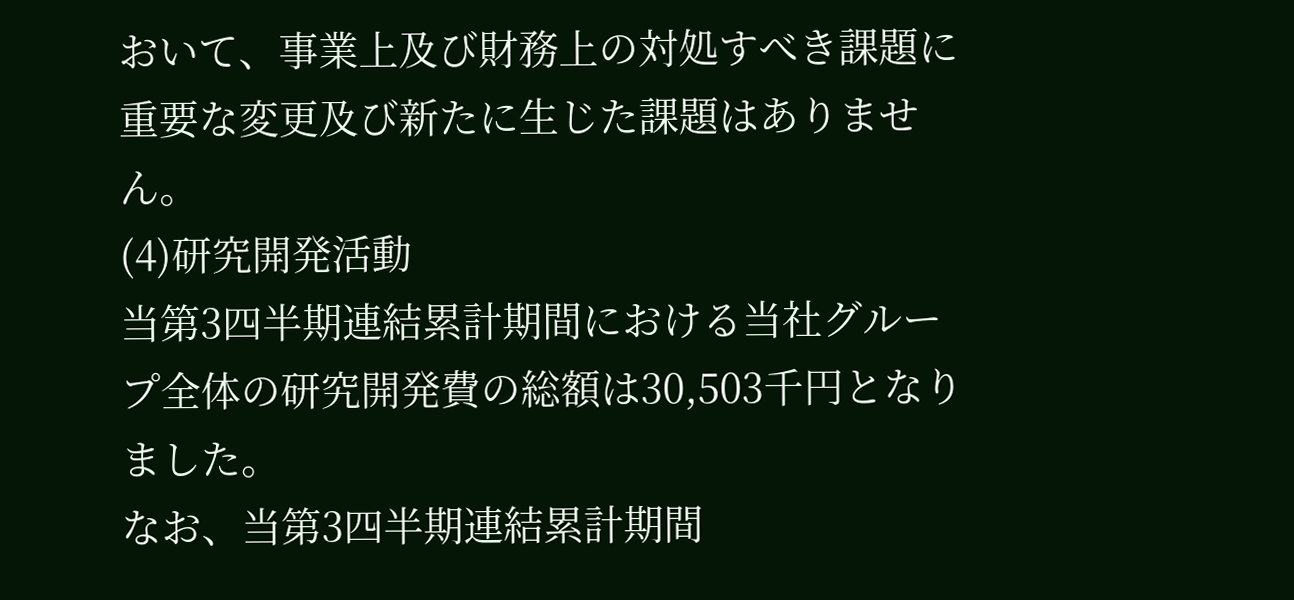おいて、事業上及び財務上の対処すべき課題に重要な変更及び新たに生じた課題はありません。
(4)研究開発活動
当第3四半期連結累計期間における当社グループ全体の研究開発費の総額は30,503千円となりました。
なお、当第3四半期連結累計期間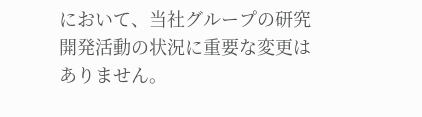において、当社グループの研究開発活動の状況に重要な変更はありません。